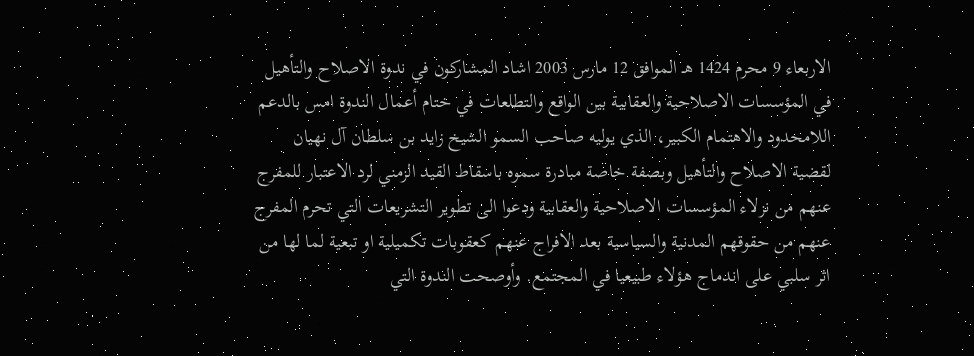الاربعاء 9 محرم 1424 هـ الموافق 12 مارس 2003 اشاد المشاركون في ندوة الاصلاح والتأهيل في المؤسسات الاصلاحية والعقابية بين الواقع والتطلعات في ختام أعمال الندوة امس بالدعم اللامحدود والاهتمام الكبير، الذي يوليه صاحب السمو الشيخ زايد بن سلطان آل نهيان لقضية الاصلاح والتأهيل وبصفة خاصة مبادرة سموه باسقاط القيد الزمني لرد الاعتبار للمفرج عنهم من نزلاء المؤسسات الاصلاحية والعقابية ودعوا الى تطوير التشريعات التي تحرم المفرج عنهم من حقوقهم المدنية والسياسية بعد الافراج عنهم كعقوبات تكميلية او تبعية لما لها من اثر سلبي على اندماج هؤلاء طبيعيا في المجتمع. وأوصحت الندوة التي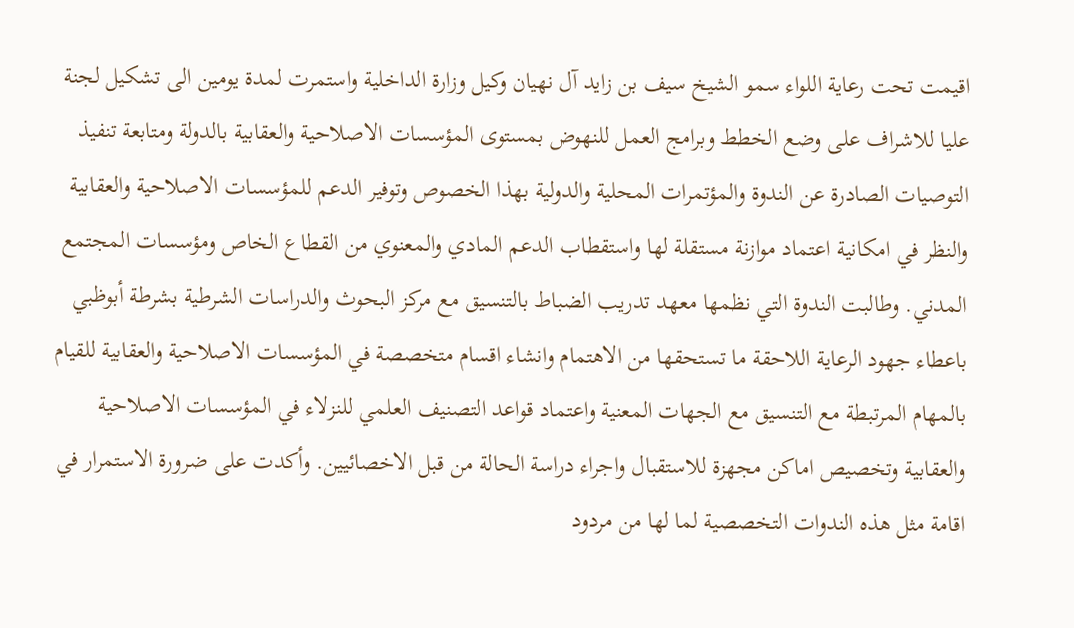اقيمت تحت رعاية اللواء سمو الشيخ سيف بن زايد آل نهيان وكيل وزارة الداخلية واستمرت لمدة يومين الى تشكيل لجنة عليا للاشراف على وضع الخطط وبرامج العمل للنهوض بمستوى المؤسسات الاصلاحية والعقابية بالدولة ومتابعة تنفيذ التوصيات الصادرة عن الندوة والمؤتمرات المحلية والدولية بهذا الخصوص وتوفير الدعم للمؤسسات الاصلاحية والعقابية والنظر في امكانية اعتماد موازنة مستقلة لها واستقطاب الدعم المادي والمعنوي من القطاع الخاص ومؤسسات المجتمع المدني. وطالبت الندوة التي نظمها معهد تدريب الضباط بالتنسيق مع مركز البحوث والدراسات الشرطية بشرطة أبوظبي باعطاء جهود الرعاية اللاحقة ما تستحقها من الاهتمام وانشاء اقسام متخصصة في المؤسسات الاصلاحية والعقابية للقيام بالمهام المرتبطة مع التنسيق مع الجهات المعنية واعتماد قواعد التصنيف العلمي للنزلاء في المؤسسات الاصلاحية والعقابية وتخصيص اماكن مجهزة للاستقبال واجراء دراسة الحالة من قبل الاخصائيين. وأكدت على ضرورة الاستمرار في اقامة مثل هذه الندوات التخصصية لما لها من مردود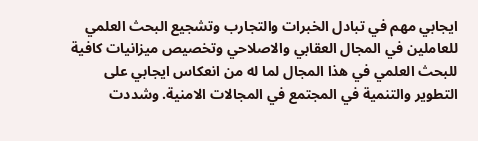ايجابي مهم في تبادل الخبرات والتجارب وتشجيع البحث العلمي للعاملين في المجال العقابي والاصلاحي وتخصيص ميزانيات كافية للبحث العلمي في هذا المجال لما له من انعكاس ايجابي على التطوير والتنمية في المجتمع في المجالات الامنية. وشددت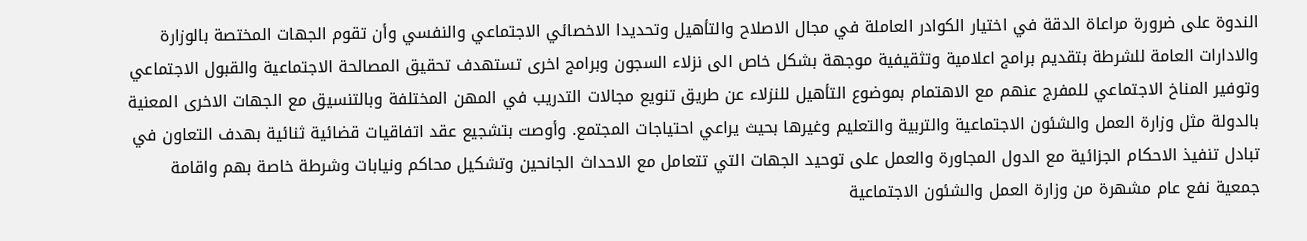الندوة على ضرورة مراعاة الدقة في اختيار الكوادر العاملة في مجال الاصلاح والتأهيل وتحديدا الاخصائي الاجتماعي والنفسي وأن تقوم الجهات المختصة بالوزارة والادارات العامة للشرطة بتقديم برامج اعلامية وتثقيفية موجهة بشكل خاص الى نزلاء السجون وبرامج اخرى تستهدف تحقيق المصالحة الاجتماعية والقبول الاجتماعي وتوفير المناخ الاجتماعي للمفرج عنهم مع الاهتمام بموضوع التأهيل للنزلاء عن طريق تنويع مجالات التدريب في المهن المختلفة وبالتنسيق مع الجهات الاخرى المعنية بالدولة مثل وزارة العمل والشئون الاجتماعية والتربية والتعليم وغيرها بحيث يراعي احتياجات المجتمع. وأوصت بتشجيع عقد اتفاقيات قضائية ثنائية بهدف التعاون في تبادل تنفيذ الاحكام الجزائية مع الدول المجاورة والعمل على توحيد الجهات التي تتعامل مع الاحداث الجانحين وتشكيل محاكم ونيابات وشرطة خاصة بهم واقامة جمعية نفع عام مشهرة من وزارة العمل والشئون الاجتماعية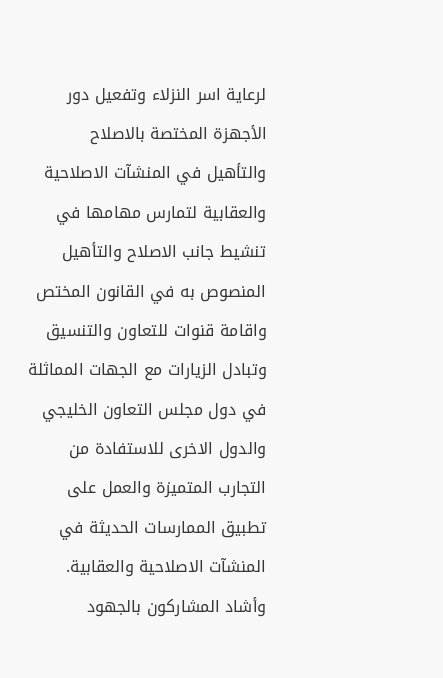لرعاية اسر النزلاء وتفعيل دور الأجهزة المختصة بالاصلاح والتأهيل في المنشآت الاصلاحية والعقابية لتمارس مهامها في تنشيط جانب الاصلاح والتأهيل المنصوص به في القانون المختص واقامة قنوات للتعاون والتنسيق وتبادل الزيارات مع الجهات المماثلة في دول مجلس التعاون الخليجي والدول الاخرى للاستفادة من التجارب المتميزة والعمل على تطبيق الممارسات الحديثة في المنشآت الاصلاحية والعقابية. وأشاد المشاركون بالجهود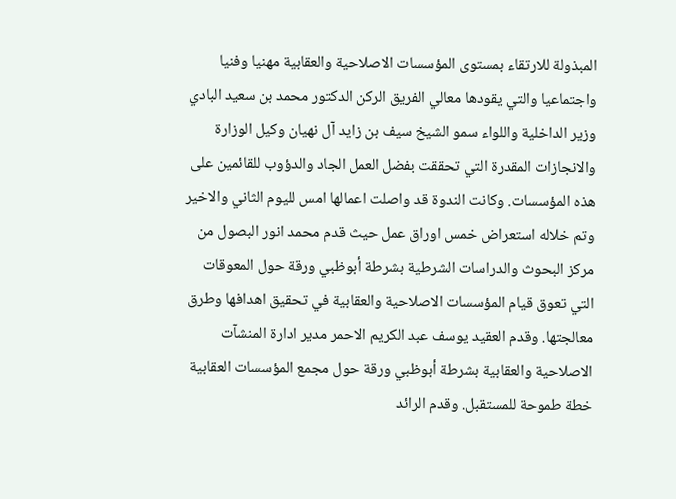المبذولة للارتقاء بمستوى المؤسسات الاصلاحية والعقابية مهنيا وفنيا واجتماعيا والتي يقودها معالي الفريق الركن الدكتور محمد بن سعيد البادي وزير الداخلية واللواء سمو الشيخ سيف بن زايد آل نهيان وكيل الوزارة والانجازات المقدرة التي تحققت بفضل العمل الجاد والدؤوب للقائمين على هذه المؤسسات. وكانت الندوة قد واصلت اعمالها امس لليوم الثاني والاخير وتم خلاله استعراض خمس اوراق عمل حيث قدم محمد انور البصول من مركز البحوث والدراسات الشرطية بشرطة أبوظبي ورقة حول المعوقات التي تعوق قيام المؤسسات الاصلاحية والعقابية في تحقيق اهدافها وطرق معالجتها. وقدم العقيد يوسف عبد الكريم الاحمر مدير ادارة المنشآت الاصلاحية والعقابية بشرطة أبوظبي ورقة حول مجمع المؤسسات العقابية خطة طموحة للمستقبل. وقدم الرائد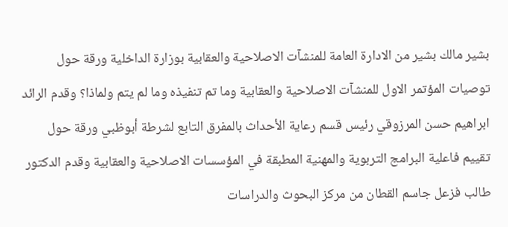بشير مالك بشير من الادارة العامة للمنشآت الاصلاحية والعقابية بوزارة الداخلية ورقة حول توصيات المؤتمر الاول للمنشآت الاصلاحية والعقابية وما تم تنفيذه وما لم يتم ولماذا؟ وقدم الرائد ابراهيم حسن المرزوقي رئيس قسم رعاية الأحداث بالمفرق التابع لشرطة أبوظبي ورقة حول تقييم فاعلية البرامج التربوية والمهنية المطبقة في المؤسسات الاصلاحية والعقابية وقدم الدكتور طالب فزعل جاسم القطان من مركز البحوث والدراسات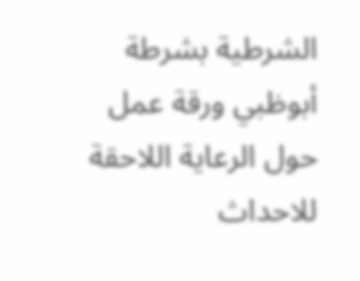الشرطية بشرطة أبوظبي ورقة عمل حول الرعاية اللاحقة للاحداث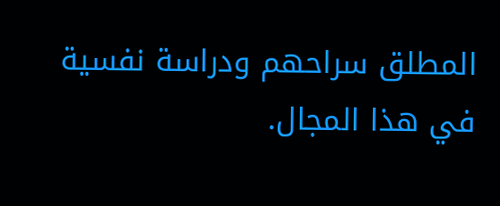المطلق سراحهم ودراسة نفسية في هذا المجال.